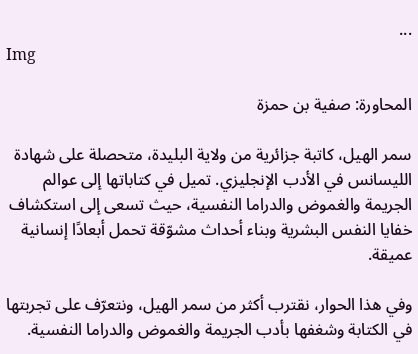...
Img

المحاورة: صفية بن حمزة

سمر الهيل، كاتبة جزائرية من ولاية البليدة، متحصلة على شهادة الليسانس في الأدب الإنجليزي. تميل في كتاباتها إلى عوالم الجريمة والغموض والدراما النفسية، حيث تسعى إلى استكشاف خفايا النفس البشرية وبناء أحداث مشوّقة تحمل أبعادًا إنسانية عميقة.

وفي هذا الحوار، نقترب أكثر من سمر الهيل، ونتعرّف على تجربتها في الكتابة وشغفها بأدب الجريمة والغموض والدراما النفسية.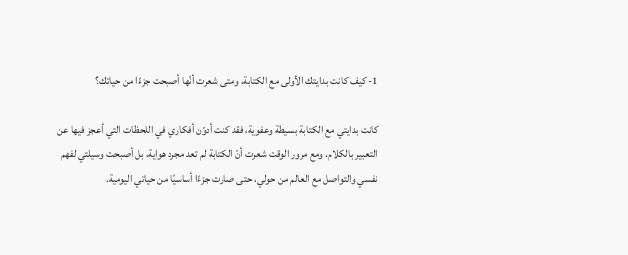1- كيف كانت بدايتك الأولى مع الكتابة، ومتى شعرت أنّها أصبحت جزءًا من حياتك؟

كانت بدايتي مع الكتابة بسيطة وعفوية، فقد كنت أدوّن أفكاري في اللحظات التي أعجز فيها عن التعبير بالكلام. ومع مرور الوقت شعرت أنّ الكتابة لم تعد مجرد هواية، بل أصبحت وسيلتي لفهم نفسي والتواصل مع العالم من حولي، حتى صارت جزءًا أساسيًا من حياتي اليومية.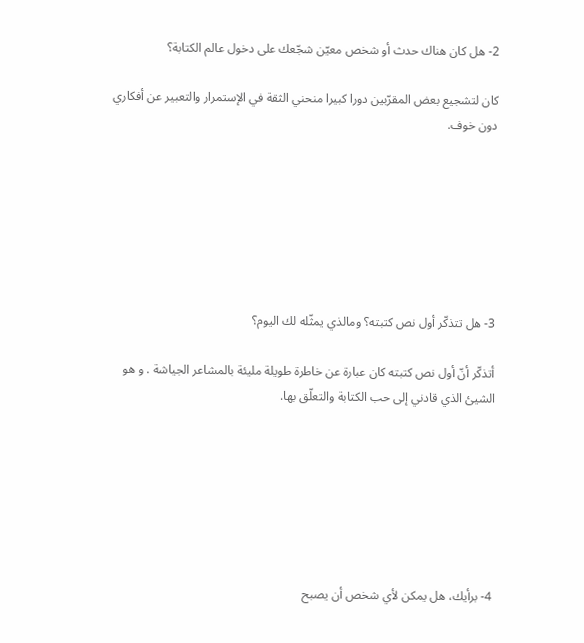2- هل كان هناك حدث أو شخص معيّن شجّعك على دخول عالم الكتابة؟

كان لتشجيع بعض المقرّبين دورا كبيرا منحني الثقة في الإستمرار والتعبير عن أفكاري دون خوف.







3- هل تتذكّر أول نص كتبته؟ ومالذي يمثّله لك اليوم؟

أتذكّر أنّ أول نص كتبته كان عبارة عن خاطرة طويلة مليئة بالمشاعر الجياشة . و هو الشيئ الذي قادني إلى حب الكتابة والتعلّق بها.







4- برأيك، هل يمكن لأي شخص أن يصبح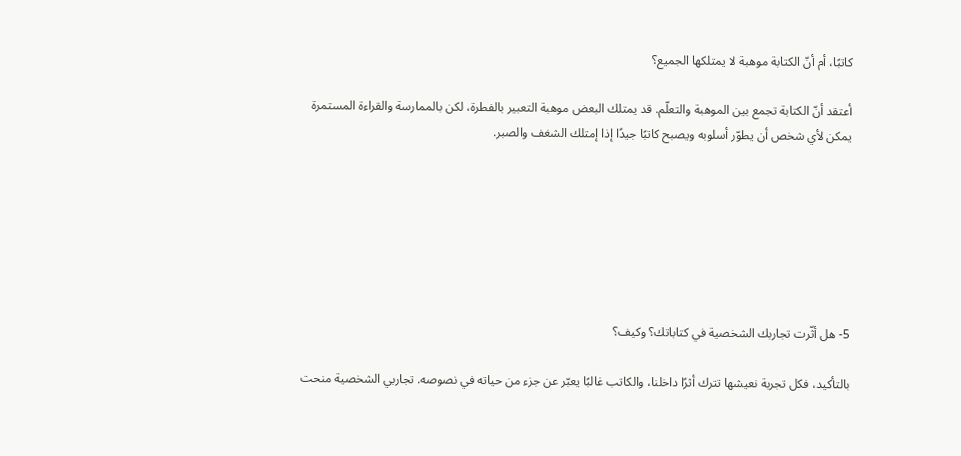كاتبًا، أم أنّ الكتابة موهبة لا يمتلكها الجميع؟

أعتقد أنّ الكتابة تجمع بين الموهبة والتعلّم. قد يمتلك البعض موهبة التعبير بالفطرة، لكن بالممارسة والقراءة المستمرة يمكن لأي شخص أن يطوّر أسلوبه ويصبح كاتبًا جيدًا إذا إمتلك الشغف والصبر.







5- هل أثّرت تجاربك الشخصية في كتاباتك؟ وكيف؟

بالتأكيد، فكل تجربة نعيشها تترك أثرًا داخلنا، والكاتب غالبًا يعبّر عن جزء من حياته في نصوصه. تجاربي الشخصية منحت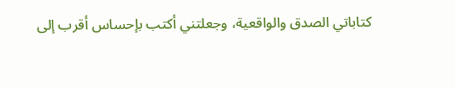كتاباتي الصدق والواقعية، وجعلتني أكتب بإحساس أقرب إلى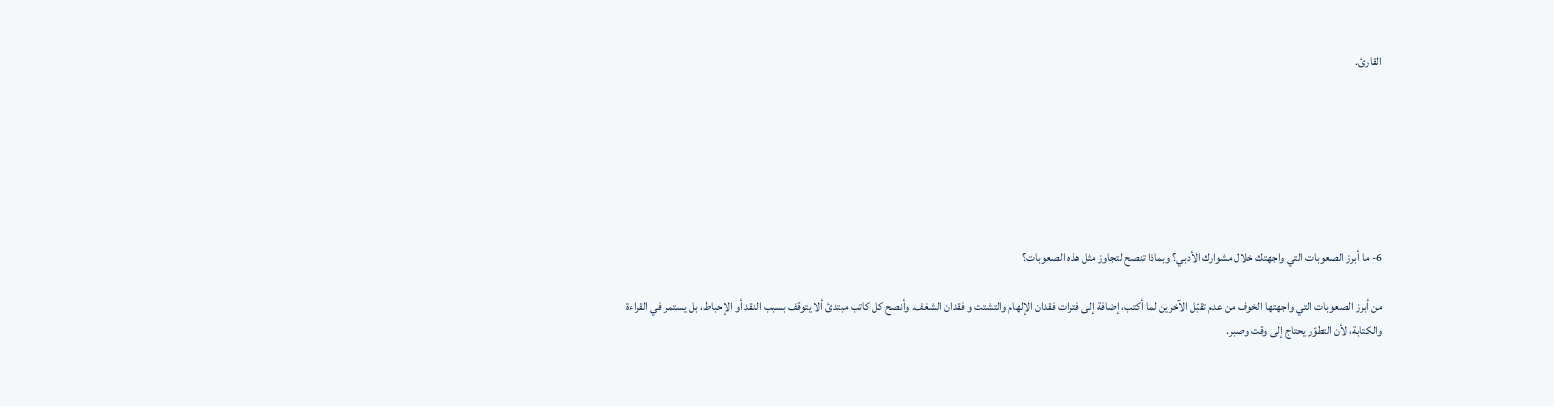القارئ.







6- ما أبرز الصعوبات التي واجهتك خلال مشوارك الأدبي؟ وبماذا تنصح لتجاوز مثل هذه الصعوبات؟

من أبرز الصعوبات التي واجهتها الخوف من عدم تقبّل الآخرين لما أكتب، إضافة إلى فترات فقدان الإلهام والتشتت و فقدان الشغف. وأنصح كل كاتب مبتدئ ألا يتوقف بسبب النقد أو الإحباط، بل يستمر في القراءة والكتابة، لأن التطوّر يحتاج إلى وقت وصبر.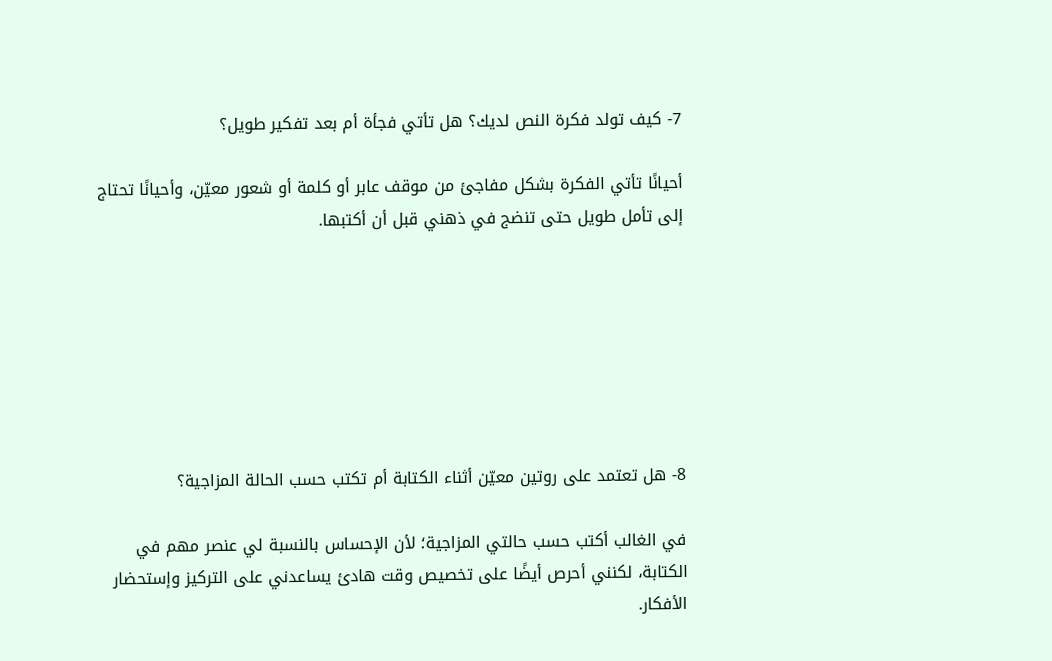7- كيف تولد فكرة النص لديك؟ هل تأتي فجأة أم بعد تفكير طويل؟

أحيانًا تأتي الفكرة بشكل مفاجئ من موقف عابر أو كلمة أو شعور معيّن، وأحيانًا تحتاج إلى تأمل طويل حتى تنضج في ذهني قبل أن أكتبها.







8- هل تعتمد على روتين معيّن أثناء الكتابة أم تكتب حسب الحالة المزاجية؟

في الغالب أكتب حسب حالتي المزاجية؛ لأن الإحساس بالنسبة لي عنصر مهم في الكتابة، لكنني أحرص أيضًا على تخصيص وقت هادئ يساعدني على التركيز وإستحضار الأفكار.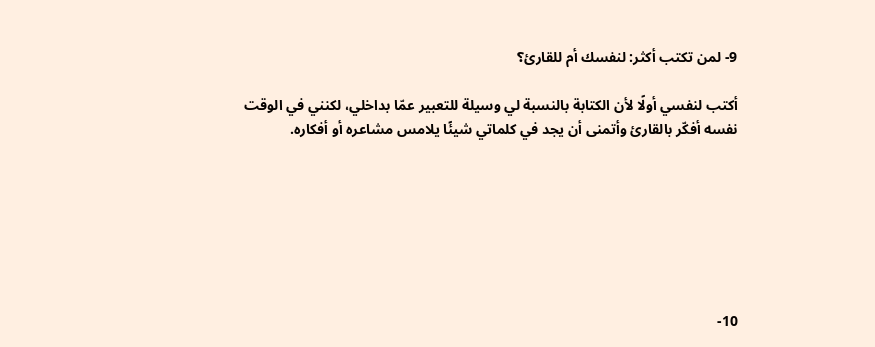9- لمن تكتب أكثر: لنفسك أم للقارئ؟

أكتب لنفسي أولًا لأن الكتابة بالنسبة لي وسيلة للتعبير عمّا بداخلي، لكنني في الوقت نفسه أفكّر بالقارئ وأتمنى أن يجد في كلماتي شيئًا يلامس مشاعره أو أفكاره.







10-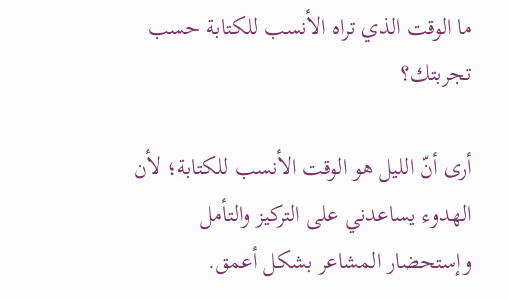ما الوقت الذي تراه الأنسب للكتابة حسب تجربتك؟

أرى أنّ الليل هو الوقت الأنسب للكتابة؛ لأن الهدوء يساعدني على التركيز والتأمل وإستحضار المشاعر بشكل أعمق.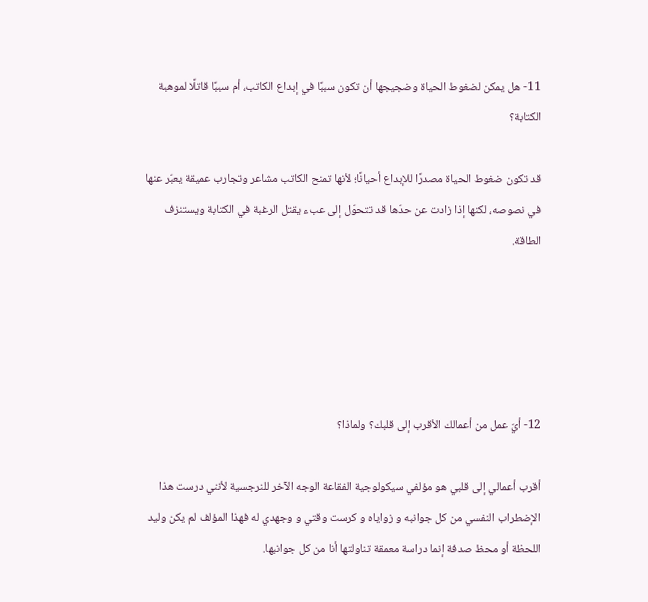11- هل يمكن لضغوط الحياة وضجيجها أن تكون سببًا في إبداع الكاتب، أم سببًا قاتلًا لموهبة الكتابة؟

قد تكون ضغوط الحياة مصدرًا للإبداع أحيانًا؛ لأنها تمنح الكاتب مشاعر وتجارب عميقة يعبّر عنها في نصوصه، لكنها إذا زادت عن حدّها قد تتحوّل إلى عبء يقتل الرغبة في الكتابة ويستنزف الطاقة.





12- أيّ عمل من أعمالك الأقرب إلى قلبك؟ ولماذا؟

أقرب أعمالي إلى قلبي هو مؤلفي سيكولوجية الفقاعة الوجه الآخر للنرجسية لأنني درست هذا الإضطراب النفسي من كل جوانبه و زواياه و كرست وقتي و وجهدي له فهذا المؤلف لم يكن وليد اللحظة أو محظ صدفة إنما دراسة معمقة تناولتها أنا من كل جوانبها.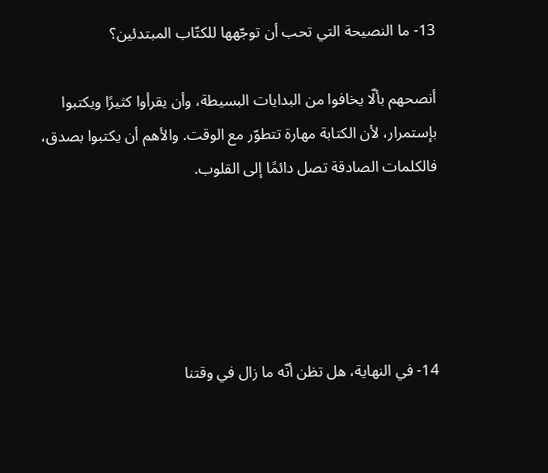13- ما النصيحة التي تحب أن توجّهها للكتّاب المبتدئين؟

أنصحهم بألّا يخافوا من البدايات البسيطة، وأن يقرأوا كثيرًا ويكتبوا بإستمرار، لأن الكتابة مهارة تتطوّر مع الوقت. والأهم أن يكتبوا بصدق، فالكلمات الصادقة تصل دائمًا إلى القلوب.





14- في النهاية، هل تظن أنّه ما زال في وقتنا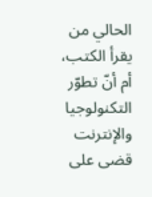الحالي من يقرأ الكتب، أم أنّ تطوّر التكنولوجيا والإنترنت قضى على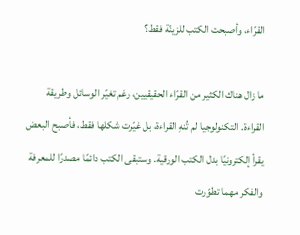القرّاء، وأصبحت الكتب للزينّة فقط؟

ما زال هناك الكثير من القرّاء الحقيقيين، رغم تغيّر الوسائل وطريقة القراءة. التكنولوجيا لم تُنهِ القراءة، بل غيّرت شكلها فقط، فأصبح البعض يقرأ إلكترونيًا بدل الكتب الورقية. وستبقى الكتب دائمًا مصدرًا للمعرفة والفكر مهما تطوّرت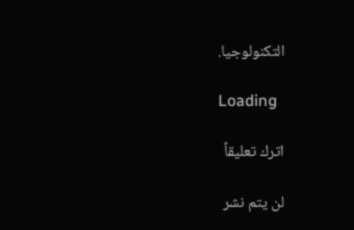التكنولوجيا.

Loading

اترك تعليقاً

لن يتم نشر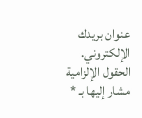عنوان بريدك الإلكتروني. الحقول الإلزامية مشار إليها بـ *